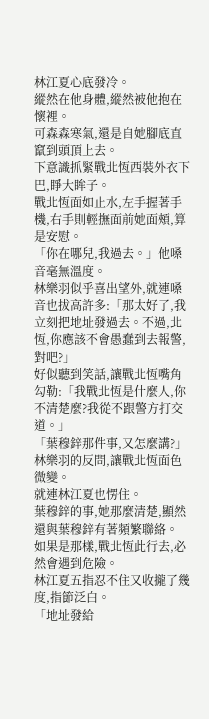林江夏心底發冷。
縱然在他身體,縱然被他抱在懷裡。
可森森寒氣,還是自她腳底直竄到頭頂上去。
下意識抓緊戰北恆西裝外衣下巴,睜大眸子。
戰北恆面如止水,左手握著手機,右手則輕撫面前她面頰,算是安慰。
「你在哪兒,我過去。」他嗓音毫無溫度。
林樂羽似乎喜出望外,就連嗓音也拔高許多:「那太好了,我立刻把地址發過去。不過,北恆,你應該不會愚蠢到去報警,對吧?」
好似聽到笑話,讓戰北恆嘴角勾勒:「我戰北恆是什麼人,你不清楚麼?我從不跟警方打交道。」
「葉穆鋅那件事,又怎麼講?」
林樂羽的反問,讓戰北恆面色微變。
就連林江夏也愣住。
葉穆鋅的事,她那麼清楚,顯然還與葉穆鋅有著頻繁聯絡。
如果是那樣,戰北恆此行去,必然會遇到危險。
林江夏五指忍不住又收攏了幾度,指節泛白。
「地址發給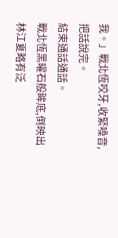我。」戰北恆咬牙,收緊嗓音,把話說完。
結束通話通話。
戰北恆黑曜石般眸底,倒映出林江夏略有泛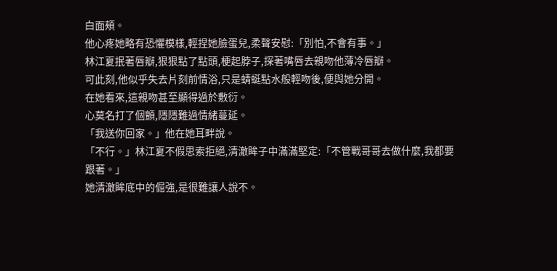白面頰。
他心疼她略有恐懼模樣,輕捏她臉蛋兒,柔聲安慰:「別怕,不會有事。」
林江夏抿著唇瓣,狠狠點了點頭,梗起脖子,探著嘴唇去親吻他薄冷唇瓣。
可此刻,他似乎失去片刻前情浴,只是蜻蜓點水般輕吻後,便與她分開。
在她看來,這親吻甚至顯得過於敷衍。
心莫名打了個顫,隱隱難過情緒蔓延。
「我送你回家。」他在她耳畔說。
「不行。」林江夏不假思索拒絕,清澈眸子中滿滿堅定:「不管戰哥哥去做什麼,我都要跟著。」
她清澈眸底中的倔強,是很難讓人說不。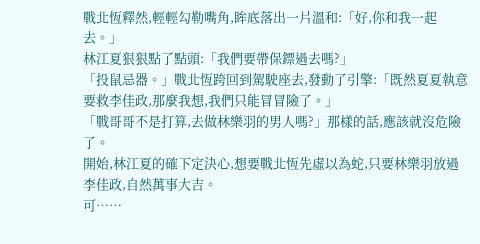戰北恆釋然,輕輕勾勒嘴角,眸底落出一片溫和:「好,你和我一起去。」
林江夏狠狠點了點頭:「我們要帶保鏢過去嗎?」
「投鼠忌器。」戰北恆跨回到駕駛座去,發動了引擎:「既然夏夏執意要救李佳政,那麼我想,我們只能冒冒險了。」
「戰哥哥不是打算,去做林樂羽的男人嗎?」那樣的話,應該就沒危險了。
開始,林江夏的確下定決心,想要戰北恆先虛以為蛇,只要林樂羽放過李佳政,自然萬事大吉。
可……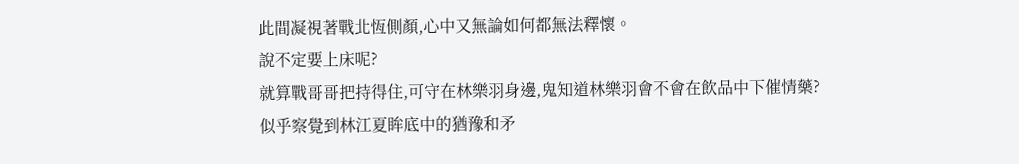此間凝視著戰北恆側顏,心中又無論如何都無法釋懷。
說不定要上床呢?
就算戰哥哥把持得住,可守在林樂羽身邊,鬼知道林樂羽會不會在飲品中下催情藥?
似乎察覺到林江夏眸底中的猶豫和矛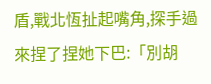盾,戰北恆扯起嘴角,探手過來捏了捏她下巴:「別胡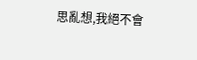思亂想,我絕不會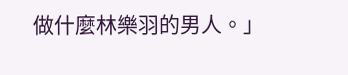做什麼林樂羽的男人。」